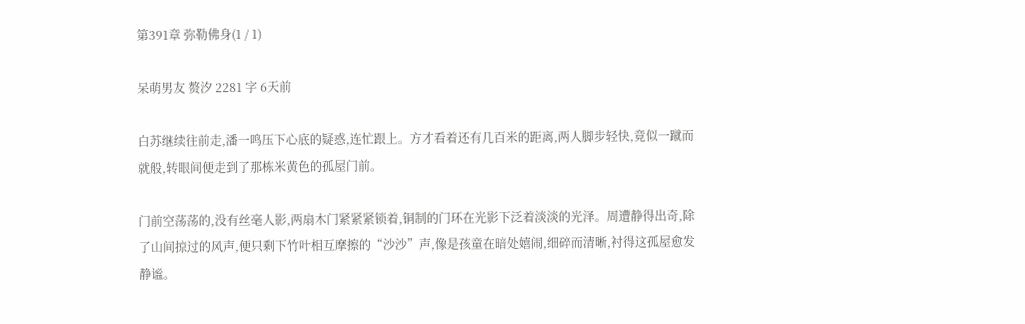第391章 弥勒佛身(1 / 1)

呆萌男友 赘汐 2281 字 6天前

白苏继续往前走,潘一鸣压下心底的疑惑,连忙跟上。方才看着还有几百米的距离,两人脚步轻快,竟似一蹴而就般,转眼间便走到了那栋米黄色的孤屋门前。

门前空荡荡的,没有丝毫人影,两扇木门紧紧紧锁着,铜制的门环在光影下泛着淡淡的光泽。周遭静得出奇,除了山间掠过的风声,便只剩下竹叶相互摩擦的“沙沙”声,像是孩童在暗处嬉闹,细碎而清晰,衬得这孤屋愈发静谧。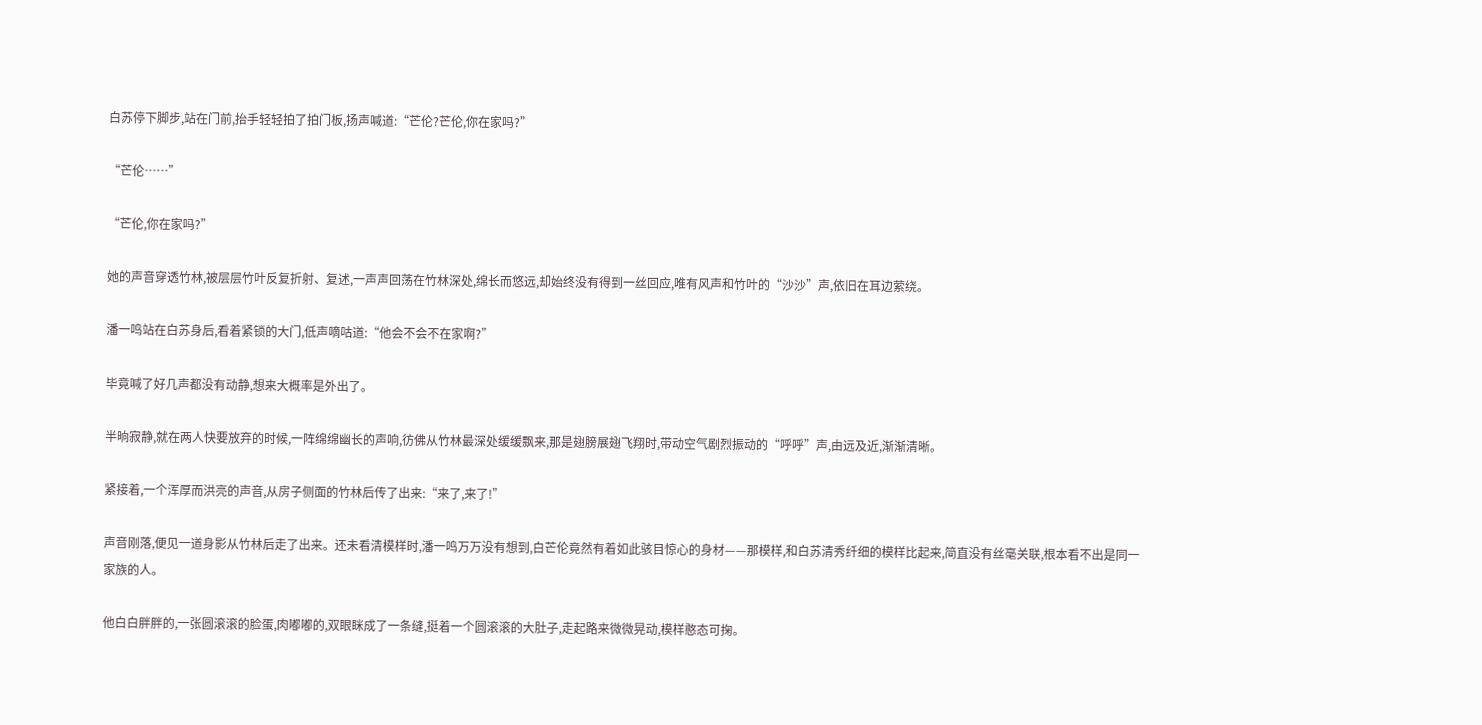白苏停下脚步,站在门前,抬手轻轻拍了拍门板,扬声喊道:“芒伦?芒伦,你在家吗?”

“芒伦……”

“芒伦,你在家吗?”

她的声音穿透竹林,被层层竹叶反复折射、复述,一声声回荡在竹林深处,绵长而悠远,却始终没有得到一丝回应,唯有风声和竹叶的“沙沙”声,依旧在耳边萦绕。

潘一鸣站在白苏身后,看着紧锁的大门,低声嘀咕道:“他会不会不在家啊?”

毕竟喊了好几声都没有动静,想来大概率是外出了。

半晌寂静,就在两人快要放弃的时候,一阵绵绵幽长的声响,彷佛从竹林最深处缓缓飘来,那是翅膀展翅飞翔时,带动空气剧烈振动的“呼呼”声,由远及近,渐渐清晰。

紧接着,一个浑厚而洪亮的声音,从房子侧面的竹林后传了出来:“来了,来了!”

声音刚落,便见一道身影从竹林后走了出来。还未看清模样时,潘一鸣万万没有想到,白芒伦竟然有着如此骇目惊心的身材——那模样,和白苏清秀纤细的模样比起来,简直没有丝毫关联,根本看不出是同一家族的人。

他白白胖胖的,一张圆滚滚的脸蛋,肉嘟嘟的,双眼眯成了一条缝,挺着一个圆滚滚的大肚子,走起路来微微晃动,模样憨态可掬。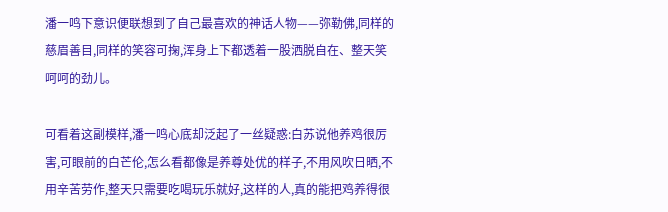潘一鸣下意识便联想到了自己最喜欢的神话人物——弥勒佛,同样的慈眉善目,同样的笑容可掬,浑身上下都透着一股洒脱自在、整天笑呵呵的劲儿。

可看着这副模样,潘一鸣心底却泛起了一丝疑惑:白苏说他养鸡很厉害,可眼前的白芒伦,怎么看都像是养尊处优的样子,不用风吹日晒,不用辛苦劳作,整天只需要吃喝玩乐就好,这样的人,真的能把鸡养得很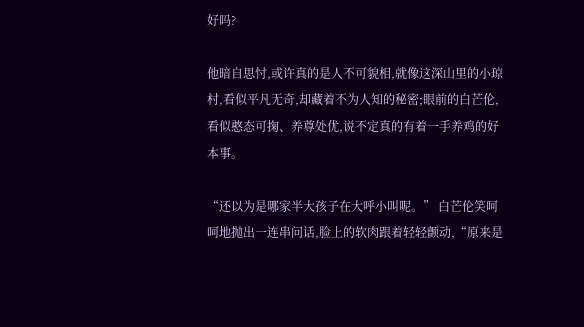好吗?

他暗自思忖,或许真的是人不可貌相,就像这深山里的小琼村,看似平凡无奇,却藏着不为人知的秘密;眼前的白芒伦,看似憨态可掬、养尊处优,说不定真的有着一手养鸡的好本事。

“还以为是哪家半大孩子在大呼小叫呢。” 白芒伦笑呵呵地抛出一连串问话,脸上的软肉跟着轻轻颤动,“原来是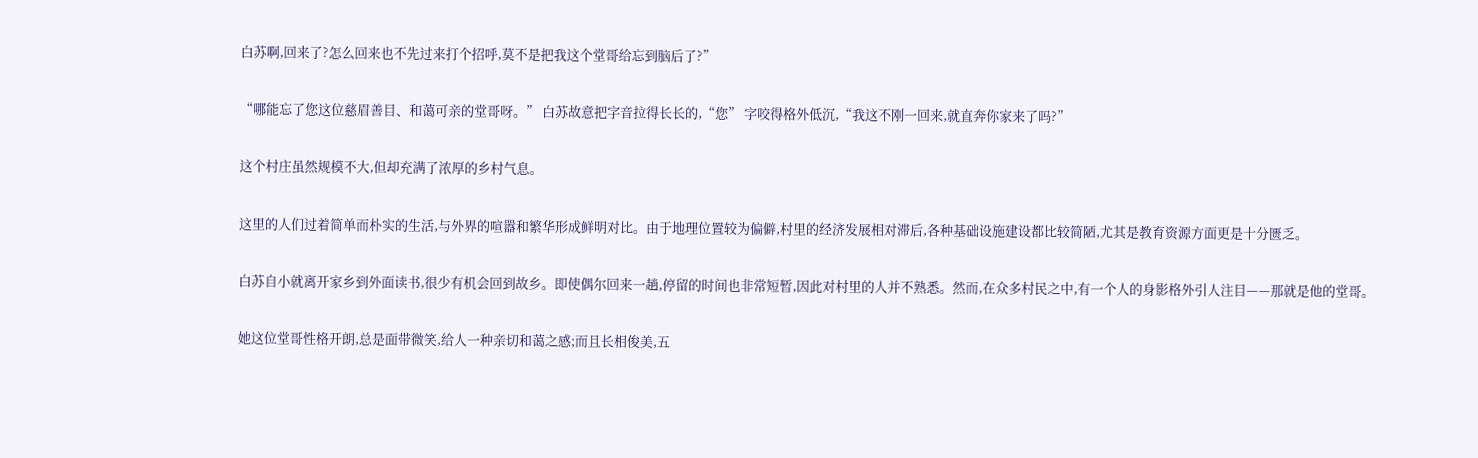白苏啊,回来了?怎么回来也不先过来打个招呼,莫不是把我这个堂哥给忘到脑后了?”

“哪能忘了您这位慈眉善目、和蔼可亲的堂哥呀。” 白苏故意把字音拉得长长的,“您” 字咬得格外低沉,“我这不刚一回来,就直奔你家来了吗?”

这个村庄虽然规模不大,但却充满了浓厚的乡村气息。

这里的人们过着简单而朴实的生活,与外界的喧嚣和繁华形成鲜明对比。由于地理位置较为偏僻,村里的经济发展相对滞后,各种基础设施建设都比较简陋,尤其是教育资源方面更是十分匮乏。

白苏自小就离开家乡到外面读书,很少有机会回到故乡。即使偶尔回来一趟,停留的时间也非常短暂,因此对村里的人并不熟悉。然而,在众多村民之中,有一个人的身影格外引人注目——那就是他的堂哥。

她这位堂哥性格开朗,总是面带微笑,给人一种亲切和蔼之感;而且长相俊美,五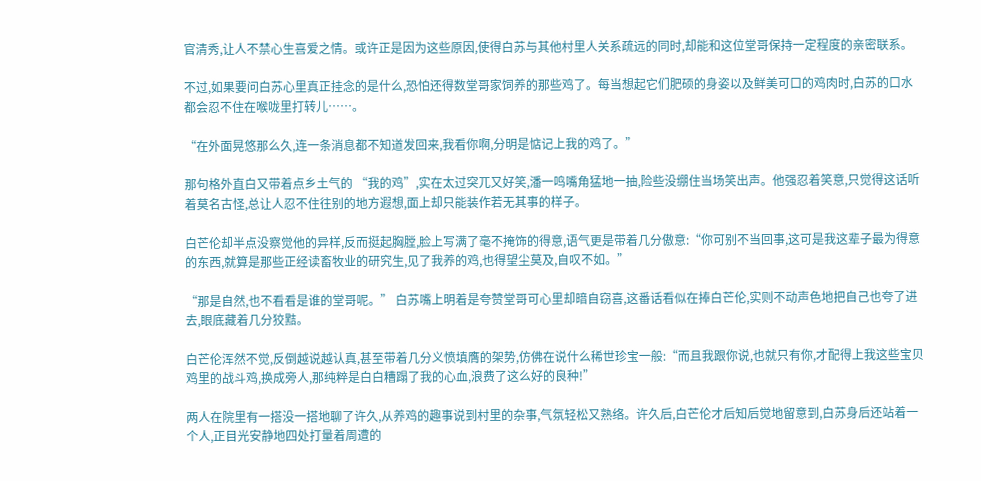官清秀,让人不禁心生喜爱之情。或许正是因为这些原因,使得白苏与其他村里人关系疏远的同时,却能和这位堂哥保持一定程度的亲密联系。

不过,如果要问白苏心里真正挂念的是什么,恐怕还得数堂哥家饲养的那些鸡了。每当想起它们肥硕的身姿以及鲜美可口的鸡肉时,白苏的口水都会忍不住在喉咙里打转儿……。

“在外面晃悠那么久,连一条消息都不知道发回来,我看你啊,分明是惦记上我的鸡了。”

那句格外直白又带着点乡土气的 “我的鸡”,实在太过突兀又好笑,潘一鸣嘴角猛地一抽,险些没绷住当场笑出声。他强忍着笑意,只觉得这话听着莫名古怪,总让人忍不住往别的地方遐想,面上却只能装作若无其事的样子。

白芒伦却半点没察觉他的异样,反而挺起胸膛,脸上写满了毫不掩饰的得意,语气更是带着几分傲意:“你可别不当回事,这可是我这辈子最为得意的东西,就算是那些正经读畜牧业的研究生,见了我养的鸡,也得望尘莫及,自叹不如。”

“那是自然,也不看看是谁的堂哥呢。” 白苏嘴上明着是夸赞堂哥可心里却暗自窃喜,这番话看似在捧白芒伦,实则不动声色地把自己也夸了进去,眼底藏着几分狡黠。

白芒伦浑然不觉,反倒越说越认真,甚至带着几分义愤填膺的架势,仿佛在说什么稀世珍宝一般:“而且我跟你说,也就只有你,才配得上我这些宝贝鸡里的战斗鸡,换成旁人,那纯粹是白白糟蹋了我的心血,浪费了这么好的良种!”

两人在院里有一搭没一搭地聊了许久,从养鸡的趣事说到村里的杂事,气氛轻松又熟络。许久后,白芒伦才后知后觉地留意到,白苏身后还站着一个人,正目光安静地四处打量着周遭的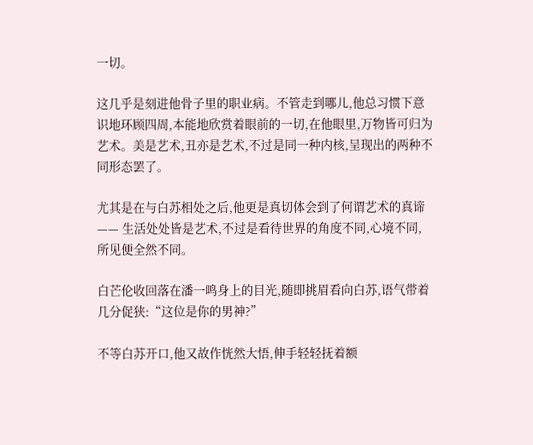一切。

这几乎是刻进他骨子里的职业病。不管走到哪儿,他总习惯下意识地环顾四周,本能地欣赏着眼前的一切,在他眼里,万物皆可归为艺术。美是艺术,丑亦是艺术,不过是同一种内核,呈现出的两种不同形态罢了。

尤其是在与白苏相处之后,他更是真切体会到了何谓艺术的真谛 —— 生活处处皆是艺术,不过是看待世界的角度不同,心境不同,所见便全然不同。

白芒伦收回落在潘一鸣身上的目光,随即挑眉看向白苏,语气带着几分促狭:“这位是你的男神?”

不等白苏开口,他又故作恍然大悟,伸手轻轻抚着额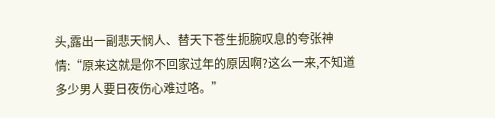头,露出一副悲天悯人、替天下苍生扼腕叹息的夸张神情:“原来这就是你不回家过年的原因啊?这么一来,不知道多少男人要日夜伤心难过咯。”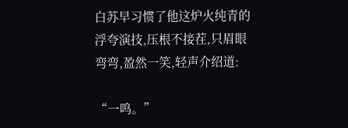白苏早习惯了他这炉火纯青的浮夸演技,压根不接茬,只眉眼弯弯,盈然一笑,轻声介绍道:

“一鸣。”